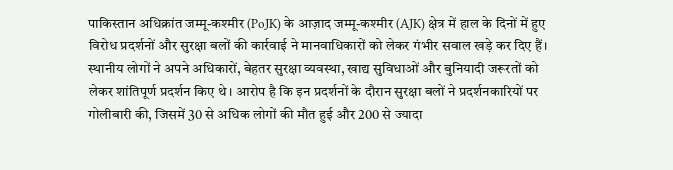पाकिस्तान अधिक्रांत जम्मू-कश्मीर (PoJK) के आज़ाद जम्मू-कश्मीर (AJK) क्षेत्र में हाल के दिनों में हुए विरोध प्रदर्शनों और सुरक्षा बलों की कार्रवाई ने मानवाधिकारों को लेकर गंभीर सवाल खड़े कर दिए हैं। स्थानीय लोगों ने अपने अधिकारों, बेहतर सुरक्षा व्यवस्था, खाद्य सुविधाओं और बुनियादी जरूरतों को लेकर शांतिपूर्ण प्रदर्शन किए थे। आरोप है कि इन प्रदर्शनों के दौरान सुरक्षा बलों ने प्रदर्शनकारियों पर गोलीबारी की, जिसमें 30 से अधिक लोगों की मौत हुई और 200 से ज्यादा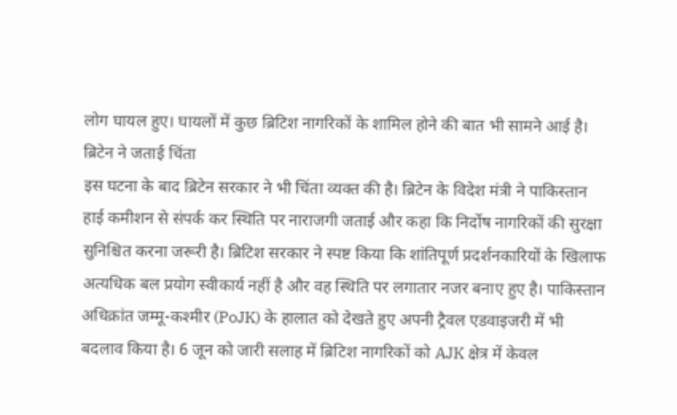लोग घायल हुए। घायलों में कुछ ब्रिटिश नागरिकों के शामिल होने की बात भी सामने आई है।
ब्रिटेन ने जताई चिंता
इस घटना के बाद ब्रिटेन सरकार ने भी चिंता व्यक्त की है। ब्रिटेन के विदेश मंत्री ने पाकिस्तान हाई कमीशन से संपर्क कर स्थिति पर नाराजगी जताई और कहा कि निर्दोष नागरिकों की सुरक्षा सुनिश्चित करना जरूरी है। ब्रिटिश सरकार ने स्पष्ट किया कि शांतिपूर्ण प्रदर्शनकारियों के खिलाफ अत्यधिक बल प्रयोग स्वीकार्य नहीं है और वह स्थिति पर लगातार नजर बनाए हुए है। पाकिस्तान अधिक्रांत जम्मू-कश्मीर (PoJK) के हालात को देखते हुए अपनी ट्रैवल एडवाइजरी में भी बदलाव किया है। 6 जून को जारी सलाह में ब्रिटिश नागरिकों को AJK क्षेत्र में केवल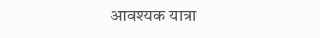आवश्यक यात्रा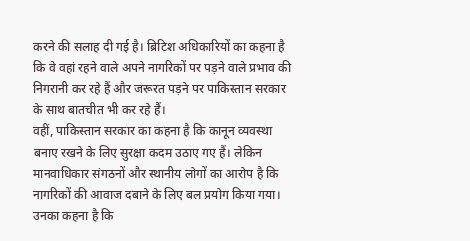करने की सलाह दी गई है। ब्रिटिश अधिकारियों का कहना है कि वे वहां रहने वाले अपने नागरिकों पर पड़ने वाले प्रभाव की निगरानी कर रहे हैं और जरूरत पड़ने पर पाकिस्तान सरकार के साथ बातचीत भी कर रहे हैं।
वहीं, पाकिस्तान सरकार का कहना है कि कानून व्यवस्था बनाए रखने के लिए सुरक्षा कदम उठाए गए हैं। लेकिन मानवाधिकार संगठनों और स्थानीय लोगों का आरोप है कि नागरिकों की आवाज दबाने के लिए बल प्रयोग किया गया। उनका कहना है कि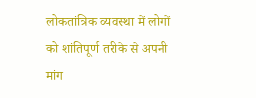लोकतांत्रिक व्यवस्था में लोगों को शांतिपूर्ण तरीके से अपनी मांग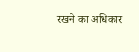रखने का अधिकार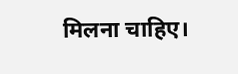मिलना चाहिए।